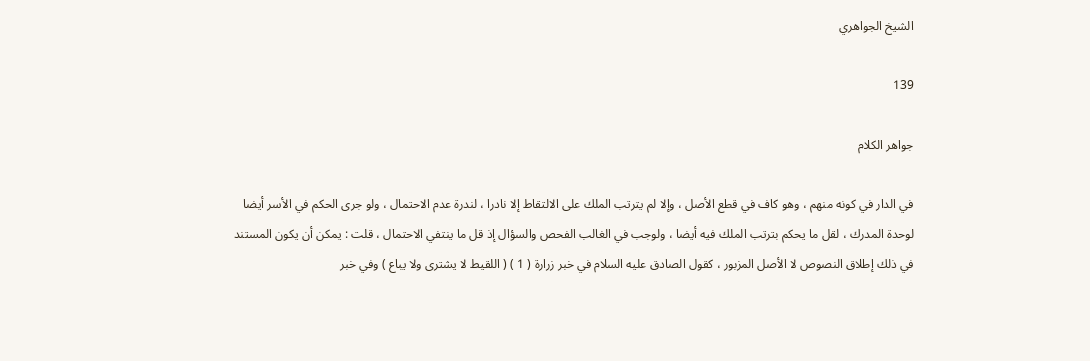الشيخ الجواهري

139

جواهر الكلام

في الدار في كونه منهم ، وهو كاف في قطع الأصل ، وإلا لم يترتب الملك على الالتقاط إلا نادرا ، لندرة عدم الاحتمال ، ولو جرى الحكم في الأسر أيضا لوحدة المدرك ، لقل ما يحكم بترتب الملك فيه أيضا ، ولوجب في الغالب الفحص والسؤال إذ قل ما ينتفي الاحتمال ، قلت : يمكن أن يكون المستند في ذلك إطلاق النصوص لا الأصل المزبور ، كقول الصادق عليه السلام في خبر زرارة ( 1 ) ( اللقيط لا يشترى ولا يباع ) وفي خبر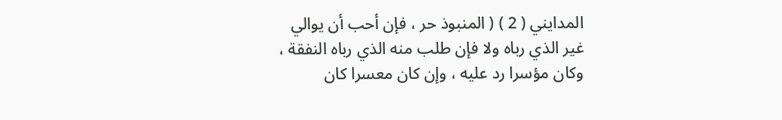المدايني ( 2 ) ( المنبوذ حر ، فإن أحب أن يوالي غير الذي رباه ولا فإن طلب منه الذي رباه النفقة ، وكان مؤسرا رد عليه ، وإن كان معسرا كان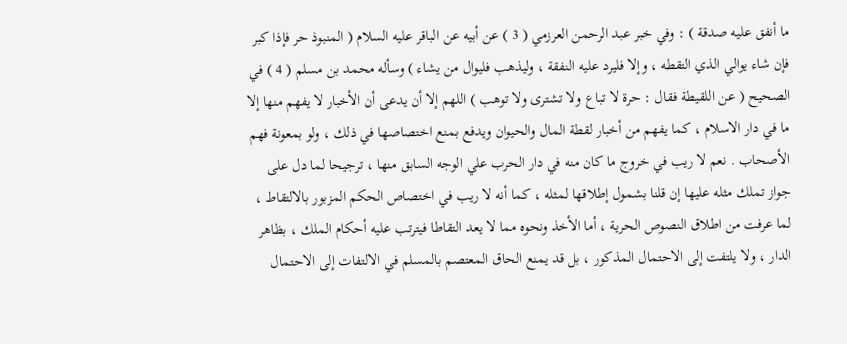ما أنفق عليه صدقة ) : وفي خبر عبد الرحمن العرزمي ( 3 ) عن أبيه عن الباقر عليه السلام ( المنبوذ حر فإذا كبر فإن شاء يوالي الذي التقطه ، وإلا فليرد عليه النفقة ، وليذهب فليوال من يشاء ) وسأله محمد بن مسلم ( 4 ) في الصحيح ( عن اللقيطة فقال : حرة لا تباع ولا تشترى ولا توهب ) اللهم إلا أن يدعى أن الأخبار لا يفهم منها إلا ما في دار الاسلام ، كما يفهم من أخبار لقطة المال والحيوان ويدفع بمنع اختصاصها في ذلك ، ولو بمعونة فهم الأصحاب . نعم لا ريب في خروج ما كان منه في دار الحرب علي الوجه السابق منها ، ترجيحا لما دل على جواز تملك مثله عليها إن قلنا بشمول إطلاقها لمثله ، كما أنه لا ريب في اختصاص الحكم المزبور بالالتقاط ، لما عرفت من اطلاق النصوص الحرية ، أما الأخذ ونحوه مما لا يعد التقاطا فيترتب عليه أحكام الملك ، بظاهر الدار ، ولا يلتفت إلى الاحتمال المذكور ، بل قد يمنع الحاق المعتصم بالمسلم في الالتفات إلى الاحتمال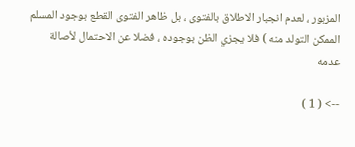المزبور ، لعدم انجبار الاطلاق بالفتوى ، بل ظاهر الفتوى القطع بوجود المسلم الممكن التولد منه ) فلا يجزي الظن بوجوده ، فضلا عن الاحتمال لأصالة عدمه

--> ( 1 )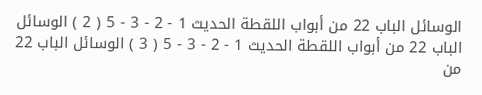الوسائل الباب 22 من أبواب اللقطة الحديث 1 - 2 - 3 - 5 ( 2 ) الوسائل الباب 22 من أبواب اللقطة الحديث 1 - 2 - 3 - 5 ( 3 ) الوسائل الباب 22 من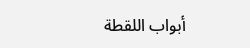أبواب اللقطة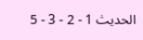الحديث 1 - 2 - 3 - 5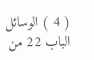( 4 ) الوسائل الباب 22 من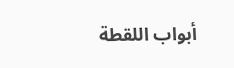أبواب اللقطة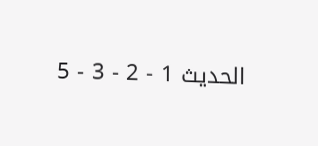الحديث 1 - 2 - 3 - 5